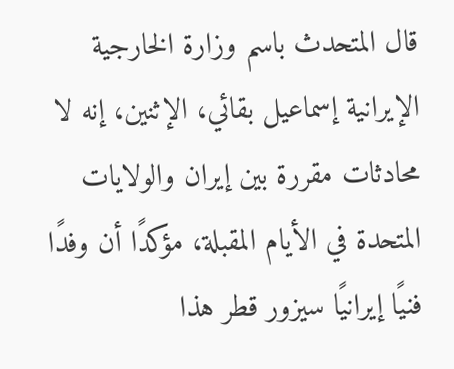قال المتحدث باسم وزارة الخارجية الإيرانية إسماعيل بقائي، الإثنين، إنه لا محادثات مقررة بين إيران والولايات المتحدة في الأيام المقبلة، مؤكدًا أن وفدًا فنيًا إيرانيًا سيزور قطر هذا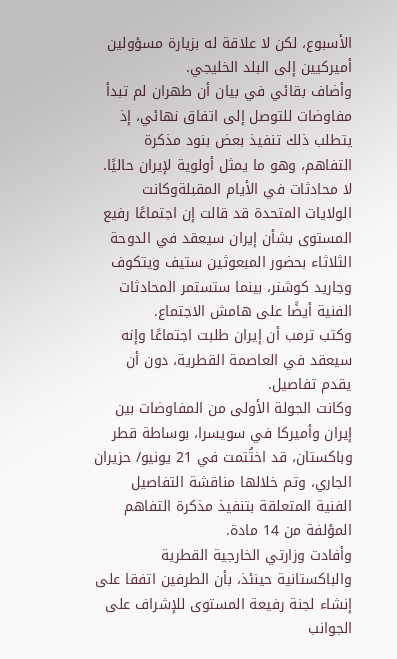الأسبوع، لكن لا علاقة له بزيارة مسؤولين أميركيين إلى البلد الخليجي.
وأضاف بقائي في بيان أن طهران لم تبدأ مفاوضات للتوصل إلى اتفاق نهائي، إذ يتطلب ذلك تنفيذ بعض بنود مذكرة التفاهم، وهو ما يمثل أولوية لإيران حاليًا.
لا محادثات في الأيام المقبلةوكانت الولايات المتحدة قد قالت إن اجتماعًا رفيع المستوى بشأن إيران سيعقد في الدوحة الثلاثاء بحضور المبعوثين ستيف ويتكوف وجاريد كوشنر، بينما ستستمر المحادثات الفنية أيضًا على هامش الاجتماع.
وكتب ترمب أن إيران طلبت اجتماعًا وإنه سيعقد في العاصمة القطرية، دون أن يقدم تفاصيل.
وكانت الجولة الأولى من المفاوضات بين إيران وأميركا في سويسرا، بوساطة قطر وباكستان، قد اختُتمت في 21 يونيو/ حزيران الجاري، وتم خلالها مناقشة التفاصيل الفنية المتعلقة بتنفيذ مذكرة التفاهم المؤلفة من 14 مادة.
وأفادت وزارتي الخارجية القطرية والباكستانية حينئذ، بأن الطرفين اتفقا على إنشاء لجنة رفيعة المستوى للإشراف على الجوانب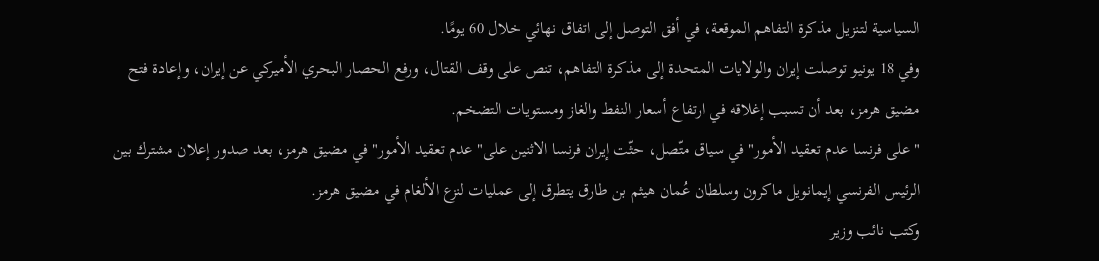السياسية لتنزيل مذكرة التفاهم الموقعة، في أفق التوصل إلى اتفاق نهائي خلال 60 يومًا.
وفي 18 يونيو توصلت إيران والولايات المتحدة إلى مذكرة التفاهم، تنص على وقف القتال، ورفع الحصار البحري الأميركي عن إيران، وإعادة فتح مضيق هرمز، بعد أن تسبب إغلاقه في ارتفاع أسعار النفط والغاز ومستويات التضخم.
" على فرنسا عدم تعقيد الأمور"في سياق متّصل، حثّت إيران فرنسا الاثنين على" عدم تعقيد الأمور" في مضيق هرمز، بعد صدور إعلان مشترك بين الرئيس الفرنسي إيمانويل ماكرون وسلطان عُمان هيثم بن طارق يتطرق إلى عمليات لنزع الألغام في مضيق هرمز.
وكتب نائب وزير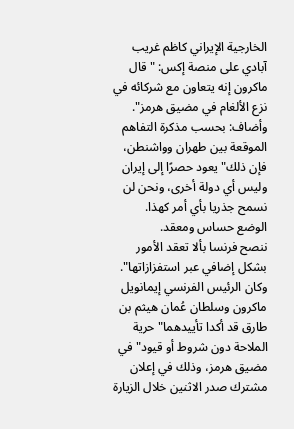الخارجية الإيراني كاظم غريب آبادي على منصة إكس: " قال ماكرون إنه يتعاون مع شركائه في نزع الألغام في مضيق هرمز".
وأضاف: بحسب مذكرة التفاهم الموقعة بين طهران وواشنطن، فإن ذلك" يعود حصرًا إلى إيران وليس أي دولة أخرى، ونحن لن نسمح جذريا بأي أمر كهذا.
الوضع حساس ومعقد.
ننصح فرنسا بألا تعقد الأمور بشكل إضافي عبر استفزازاتها".
وكان الرئيس الفرنسي إيمانويل ماكرون وسلطان عُمان هيثم بن طارق قد أكدا تأييدهما" حرية الملاحة دون شروط أو قيود" في مضيق هرمز، وذلك في إعلان مشترك صدر الاثنين خلال الزيارة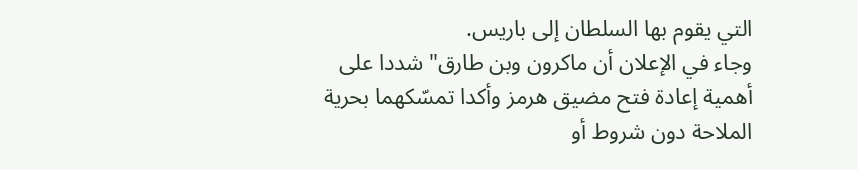التي يقوم بها السلطان إلى باريس.
وجاء في الإعلان أن ماكرون وبن طارق" شددا على أهمية إعادة فتح مضيق هرمز وأكدا تمسّكهما بحرية الملاحة دون شروط أو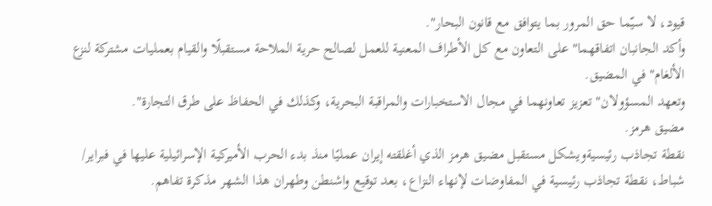قيود، لا سيّما حق المرور بما يتوافق مع قانون البحار".
وأكد الجانبان اتفاقهما" على التعاون مع كل الأطراف المعنية للعمل لصالح حرية الملاحة مستقبلًا والقيام بعمليات مشتركة لنزع الألغام" في المضيق.
وتعهد المسؤولان" تعزيز تعاونهما في مجال الاستخبارات والمراقبة البحرية، وكذلك في الحفاظ على طرق التجارة".
مضيق هرمز.
نقطة تجاذب رئيسيةويشكل مستقبل مضيق هرمز الذي أغلقته إيران عمليًا منذ بدء الحرب الأميركية الإسرائيلية عليها في فبراير/ شباط، نقطة تجاذب رئيسية في المفاوضات لإنهاء النزاع، بعد توقيع واشنطن وطهران هذا الشهر مذكرة تفاهم.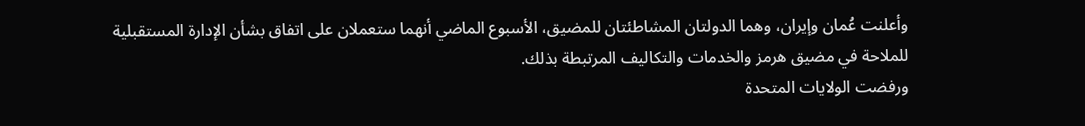وأعلنت عُمان وإيران، وهما الدولتان المشاطئتان للمضيق، الأسبوع الماضي أنهما ستعملان على اتفاق بشأن الإدارة المستقبلية للملاحة في مضيق هرمز والخدمات والتكاليف المرتبطة بذلك.
ورفضت الولايات المتحدة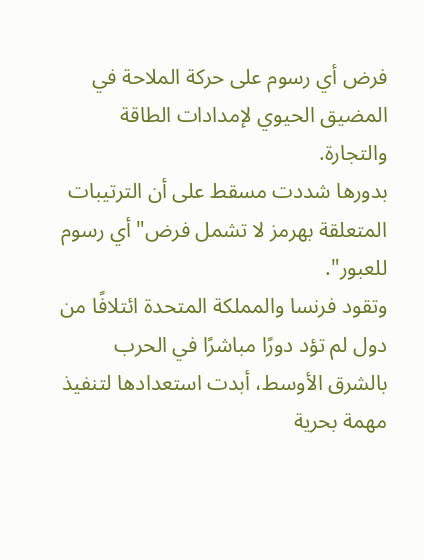فرض أي رسوم على حركة الملاحة في المضيق الحيوي لإمدادات الطاقة والتجارة.
بدورها شددت مسقط على أن الترتيبات المتعلقة بهرمز لا تشمل فرض" أي رسوم للعبور".
وتقود فرنسا والمملكة المتحدة ائتلافًا من دول لم تؤد دورًا مباشرًا في الحرب بالشرق الأوسط، أبدت استعدادها لتنفيذ مهمة بحرية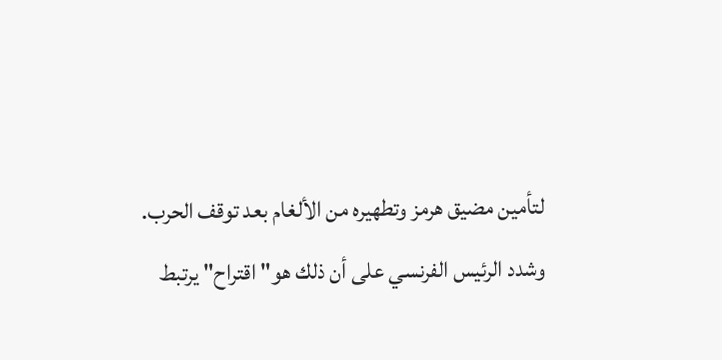لتأمين مضيق هرمز وتطهيره من الألغام بعد توقف الحرب.
وشدد الرئيس الفرنسي على أن ذلك هو" اقتراح" يرتبط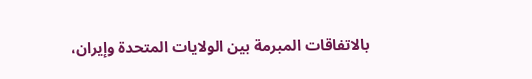بالاتفاقات المبرمة بين الولايات المتحدة وإيران،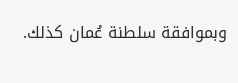وبموافقة سلطنة عُمان كذلك.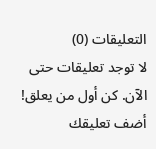التعليقات (0)
لا توجد تعليقات حتى الآن. كن أول من يعلق!
أضف تعليقك